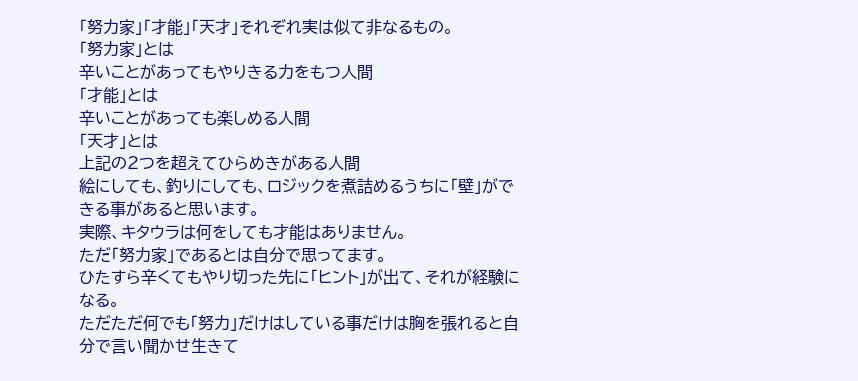「努力家」「才能」「天才」それぞれ実は似て非なるもの。
「努力家」とは
辛いことがあってもやりきる力をもつ人間
「才能」とは
辛いことがあっても楽しめる人間
「天才」とは
上記の2つを超えてひらめきがある人間
絵にしても、釣りにしても、ロジックを煮詰めるうちに「壁」ができる事があると思います。
実際、キタウラは何をしても才能はありません。
ただ「努力家」であるとは自分で思ってます。
ひたすら辛くてもやり切った先に「ヒント」が出て、それが経験になる。
ただただ何でも「努力」だけはしている事だけは胸を張れると自分で言い聞かせ生きて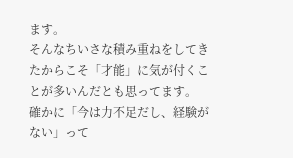ます。
そんなちいさな積み重ねをしてきたからこそ「才能」に気が付くことが多いんだとも思ってます。
確かに「今は力不足だし、経験がない」って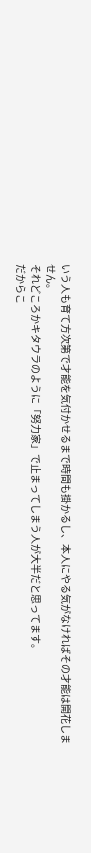いう人も育て方次第で才能を気付かせるまで時間も掛かるし、本人にやる気がなければその才能は開花しません。
それどころかキタウラのように「努力家」で止まってしまう人が大半だと思ってます。
だからこ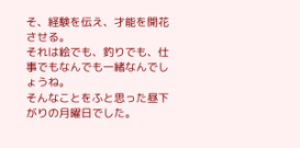そ、経験を伝え、才能を開花させる。
それは絵でも、釣りでも、仕事でもなんでも一緒なんでしょうね。
そんなことをふと思った昼下がりの月曜日でした。